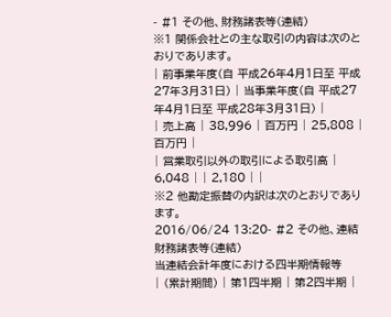- #1 その他、財務諸表等(連結)
※1 関係会社との主な取引の内容は次のとおりであります。
| 前事業年度(自 平成26年4月1日至 平成27年3月31日) | 当事業年度(自 平成27年4月1日至 平成28年3月31日) |
| 売上高 | 38,996 | 百万円 | 25,808 | 百万円 |
| 営業取引以外の取引による取引高 | 6,048 | | 2,180 | |
※2 他勘定振替の内訳は次のとおりであります。
2016/06/24 13:20- #2 その他、連結財務諸表等(連結)
当連結会計年度における四半期情報等
| (累計期間) | 第1四半期 | 第2四半期 |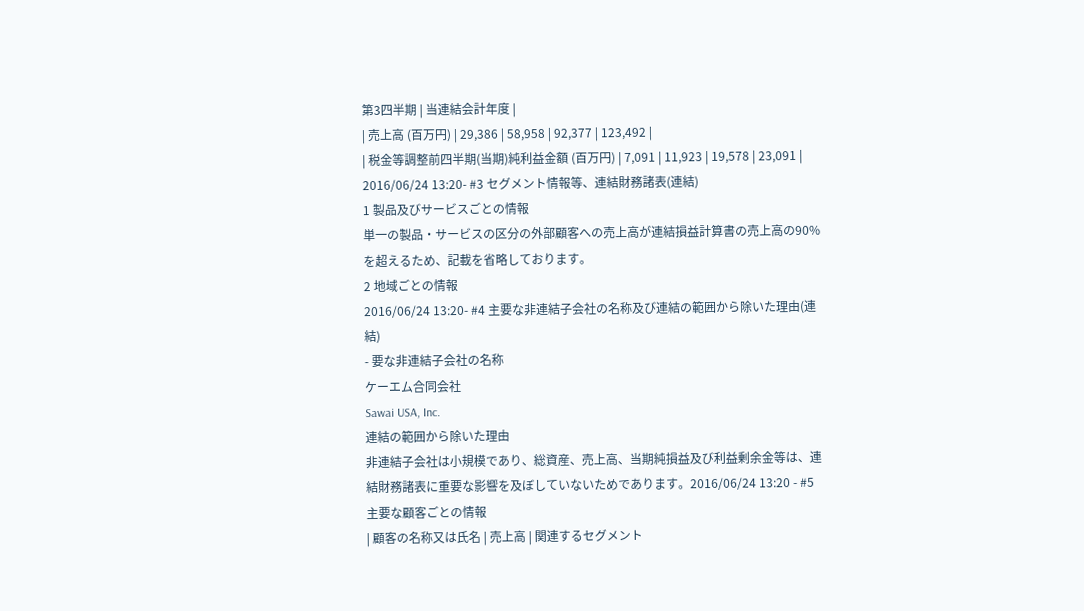第3四半期 | 当連結会計年度 |
| 売上高 (百万円) | 29,386 | 58,958 | 92,377 | 123,492 |
| 税金等調整前四半期(当期)純利益金額 (百万円) | 7,091 | 11,923 | 19,578 | 23,091 |
2016/06/24 13:20- #3 セグメント情報等、連結財務諸表(連結)
1 製品及びサービスごとの情報
単一の製品・サービスの区分の外部顧客への売上高が連結損益計算書の売上高の90%を超えるため、記載を省略しております。
2 地域ごとの情報
2016/06/24 13:20- #4 主要な非連結子会社の名称及び連結の範囲から除いた理由(連結)
- 要な非連結子会社の名称
ケーエム合同会社
Sawai USA, Inc.
連結の範囲から除いた理由
非連結子会社は小規模であり、総資産、売上高、当期純損益及び利益剰余金等は、連結財務諸表に重要な影響を及ぼしていないためであります。2016/06/24 13:20 - #5 主要な顧客ごとの情報
| 顧客の名称又は氏名 | 売上高 | 関連するセグメント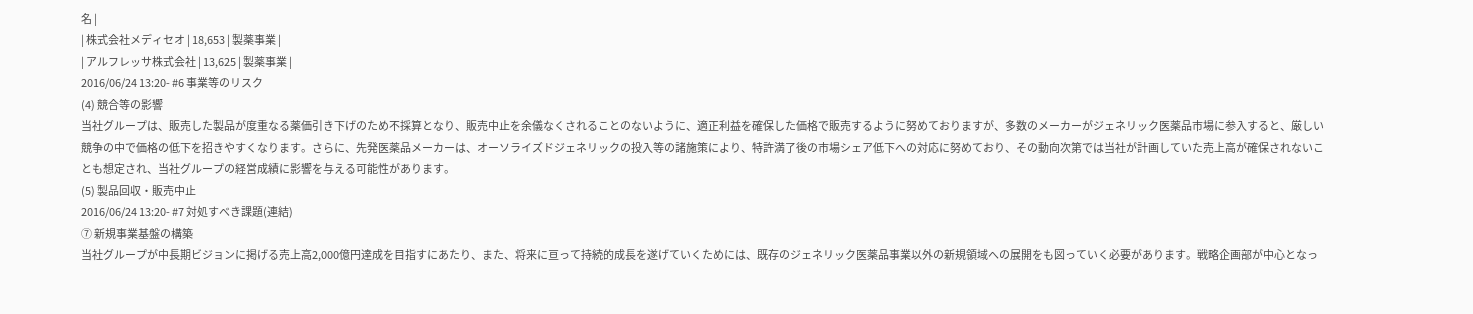名 |
| 株式会社メディセオ | 18,653 | 製薬事業 |
| アルフレッサ株式会社 | 13,625 | 製薬事業 |
2016/06/24 13:20- #6 事業等のリスク
(4) 競合等の影響
当社グループは、販売した製品が度重なる薬価引き下げのため不採算となり、販売中止を余儀なくされることのないように、適正利益を確保した価格で販売するように努めておりますが、多数のメーカーがジェネリック医薬品市場に参入すると、厳しい競争の中で価格の低下を招きやすくなります。さらに、先発医薬品メーカーは、オーソライズドジェネリックの投入等の諸施策により、特許満了後の市場シェア低下への対応に努めており、その動向次第では当社が計画していた売上高が確保されないことも想定され、当社グループの経営成績に影響を与える可能性があります。
(5) 製品回収・販売中止
2016/06/24 13:20- #7 対処すべき課題(連結)
⑦ 新規事業基盤の構築
当社グループが中長期ビジョンに掲げる売上高2,000億円達成を目指すにあたり、また、将来に亘って持続的成長を遂げていくためには、既存のジェネリック医薬品事業以外の新規領域への展開をも図っていく必要があります。戦略企画部が中心となっ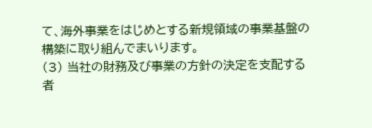て、海外事業をはじめとする新規領域の事業基盤の構築に取り組んでまいります。
(3) 当社の財務及び事業の方針の決定を支配する者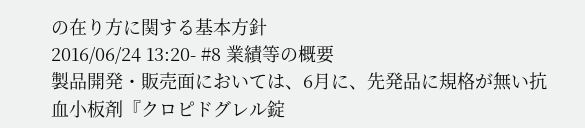の在り方に関する基本方針
2016/06/24 13:20- #8 業績等の概要
製品開発・販売面においては、6月に、先発品に規格が無い抗血小板剤『クロピドグレル錠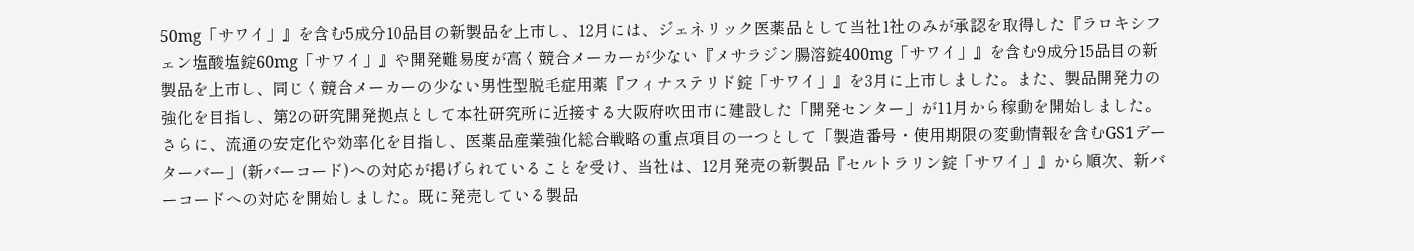50mg「サワイ」』を含む5成分10品目の新製品を上市し、12月には、ジェネリック医薬品として当社1社のみが承認を取得した『ラロキシフェン塩酸塩錠60mg「サワイ」』や開発難易度が高く競合メーカーが少ない『メサラジン腸溶錠400mg「サワイ」』を含む9成分15品目の新製品を上市し、同じく競合メーカーの少ない男性型脱毛症用薬『フィナステリド錠「サワイ」』を3月に上市しました。また、製品開発力の強化を目指し、第2の研究開発拠点として本社研究所に近接する大阪府吹田市に建設した「開発センター」が11月から稼動を開始しました。さらに、流通の安定化や効率化を目指し、医薬品産業強化総合戦略の重点項目の一つとして「製造番号・使用期限の変動情報を含むGS1データーバー」(新バーコード)への対応が掲げられていることを受け、当社は、12月発売の新製品『セルトラリン錠「サワイ」』から順次、新バーコードへの対応を開始しました。既に発売している製品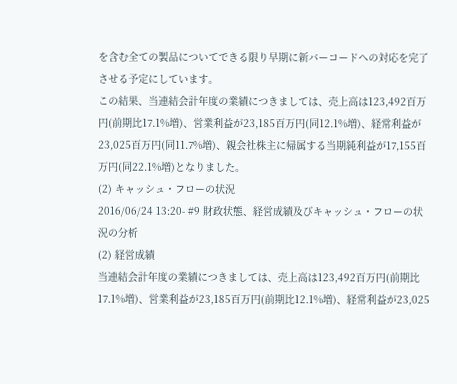を含む全ての製品についてできる限り早期に新バーコードへの対応を完了させる予定にしています。
この結果、当連結会計年度の業績につきましては、売上高は123,492百万円(前期比17.1%増)、営業利益が23,185百万円(同12.1%増)、経常利益が23,025百万円(同11.7%増)、親会社株主に帰属する当期純利益が17,155百万円(同22.1%増)となりました。
(2) キャッシュ・フローの状況
2016/06/24 13:20- #9 財政状態、経営成績及びキャッシュ・フローの状況の分析
(2) 経営成績
当連結会計年度の業績につきましては、売上高は123,492百万円(前期比17.1%増)、営業利益が23,185百万円(前期比12.1%増)、経常利益が23,025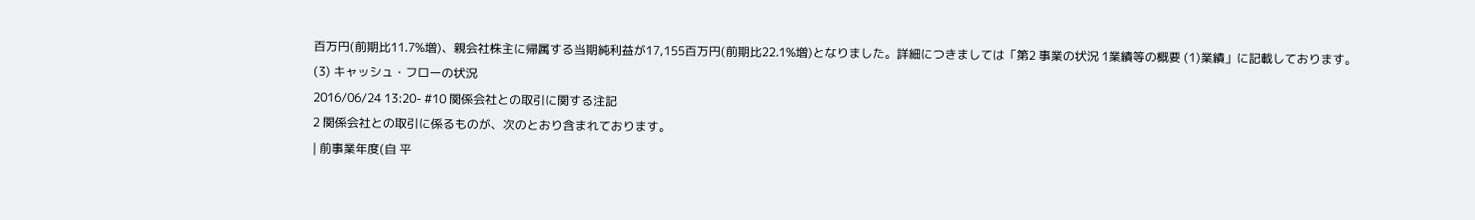百万円(前期比11.7%増)、親会社株主に帰属する当期純利益が17,155百万円(前期比22.1%増)となりました。詳細につきましては「第2 事業の状況 1業績等の概要 (1)業績」に記載しております。
(3) キャッシュ・フローの状況
2016/06/24 13:20- #10 関係会社との取引に関する注記
2 関係会社との取引に係るものが、次のとおり含まれております。
| 前事業年度(自 平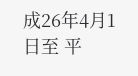成26年4月1日至 平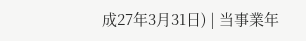成27年3月31日) | 当事業年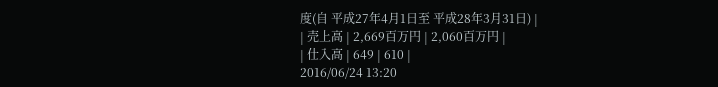度(自 平成27年4月1日至 平成28年3月31日) |
| 売上高 | 2,669百万円 | 2,060百万円 |
| 仕入高 | 649 | 610 |
2016/06/24 13:20